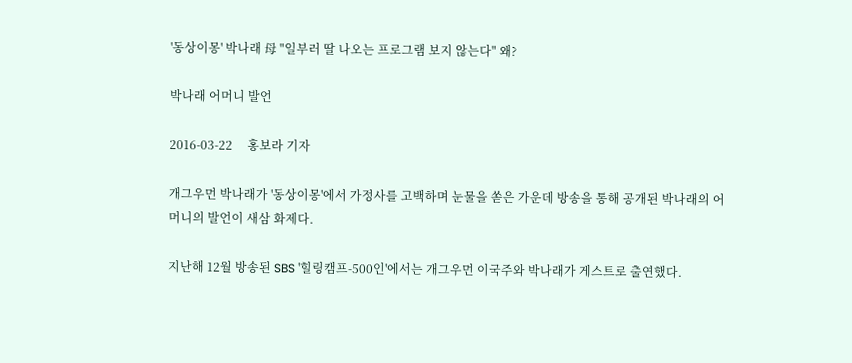'동상이몽' 박나래 母 "일부러 딸 나오는 프로그램 보지 않는다" 왜?

박나래 어머니 발언

2016-03-22     홍보라 기자

개그우먼 박나래가 '동상이몽'에서 가정사를 고백하며 눈물을 쏟은 가운데 방송을 통해 공개된 박나래의 어머니의 발언이 새삼 화제다.

지난해 12월 방송된 SBS '힐링캠프-500인'에서는 개그우먼 이국주와 박나래가 게스트로 출연했다.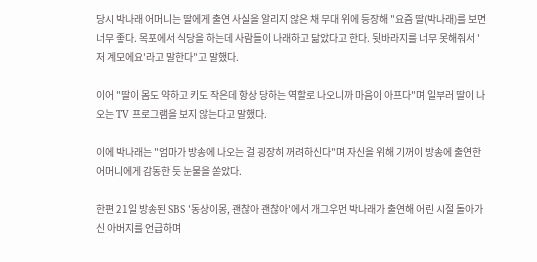당시 박나래 어머니는 딸에게 출연 사실을 알리지 않은 채 무대 위에 등장해 "요즘 딸(박나래)를 보면 너무 좋다. 목포에서 식당을 하는데 사람들이 나래하고 닮았다고 한다. 뒷바라지를 너무 못해줘서 '저 계모에요'라고 말한다"고 말했다.

이어 "딸이 몸도 약하고 키도 작은데 항상 당하는 역할로 나오니까 마음이 아프다"며 일부러 딸이 나오는 TV 프로그램을 보지 않는다고 말했다.

이에 박나래는 "엄마가 방송에 나오는 걸 굉장히 꺼려하신다"며 자신을 위해 기꺼이 방송에 출연한 어머니에게 감동한 듯 눈물을 쏟았다.

한편 21일 방송된 SBS '동상이몽, 괜찮아 괜찮아'에서 개그우먼 박나래가 출연해 어린 시절 돌아가신 아버지를 언급하며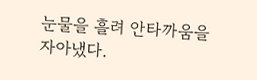눈물을 흘려 안타까움을 자아냈다.